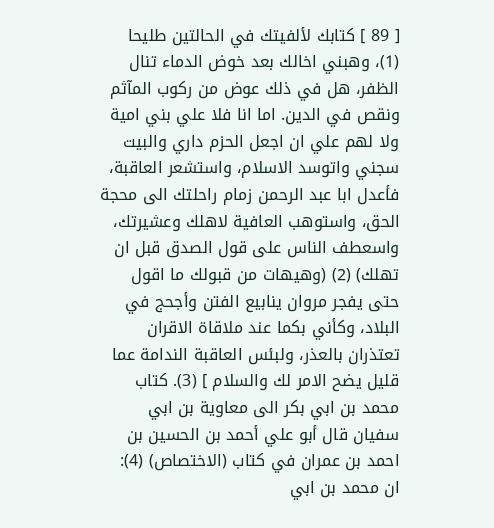[ 89 ] كتابك لألفيتك في الحالتين طليحا (1)، وهبني اخالك بعد خوض الدماء تنال الظفر، هل في ذلك عوض من ركوب المآثم ونقص في الدين. اما انا فلا علي بني امية ولا لهم علي ان اجعل الحزم داري والبيت سجني واتوسد الاسلام، واستشعر العاقبة، فأعدل ابا عبد الرحمن زمام راحلتك الى محجة الحق، واستوهب العافية لاهلك وعشيرتك، واسعطف الناس على قول الصدق قبل ان تهلك) (2) (وهيهات من قبولك ما اقول حتى يفجر مروان ينابيع الفتن وأجحج في البلاد، وكأني بكما عند ملاقاة الاقران تعتذران بالعذر، ولبئس العاقبة الندامة عما قليل يضح الامر لك والسلام ] (3). كتاب محمد بن ابي بكر الى معاوية بن ابي سفيان قال أبو علي أحمد بن الحسين بن احمد بن عمران في كتاب (الاختصاص) (4): ان محمد بن ابي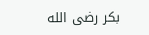بكر رضى الله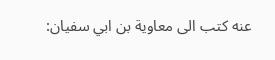عنه كتب الى معاوية بن ابي سفيان: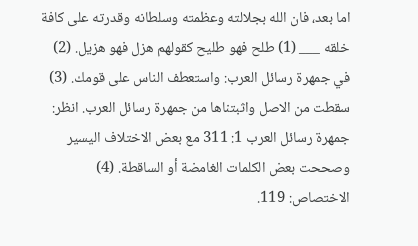اما بعد، فان الله بجلالته وعظمته وسلطانه وقدرته على كافة خلقه ___ (1) طلح فهو طليح كقولهم هزل فهو هزيل. (2) في جمهرة رسائل العرب: واستعطف الناس على قومك. (3) سقطت من الاصل واثبتناها من جمهرة رسائل العرب. انظر: جمهرة رسائل العرب 1: 311 مع بعض الاختلاف اليسير وصححت بعض الكلمات الغامضة أو الساقطة. (4) الاختصاص: 119.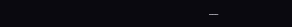___